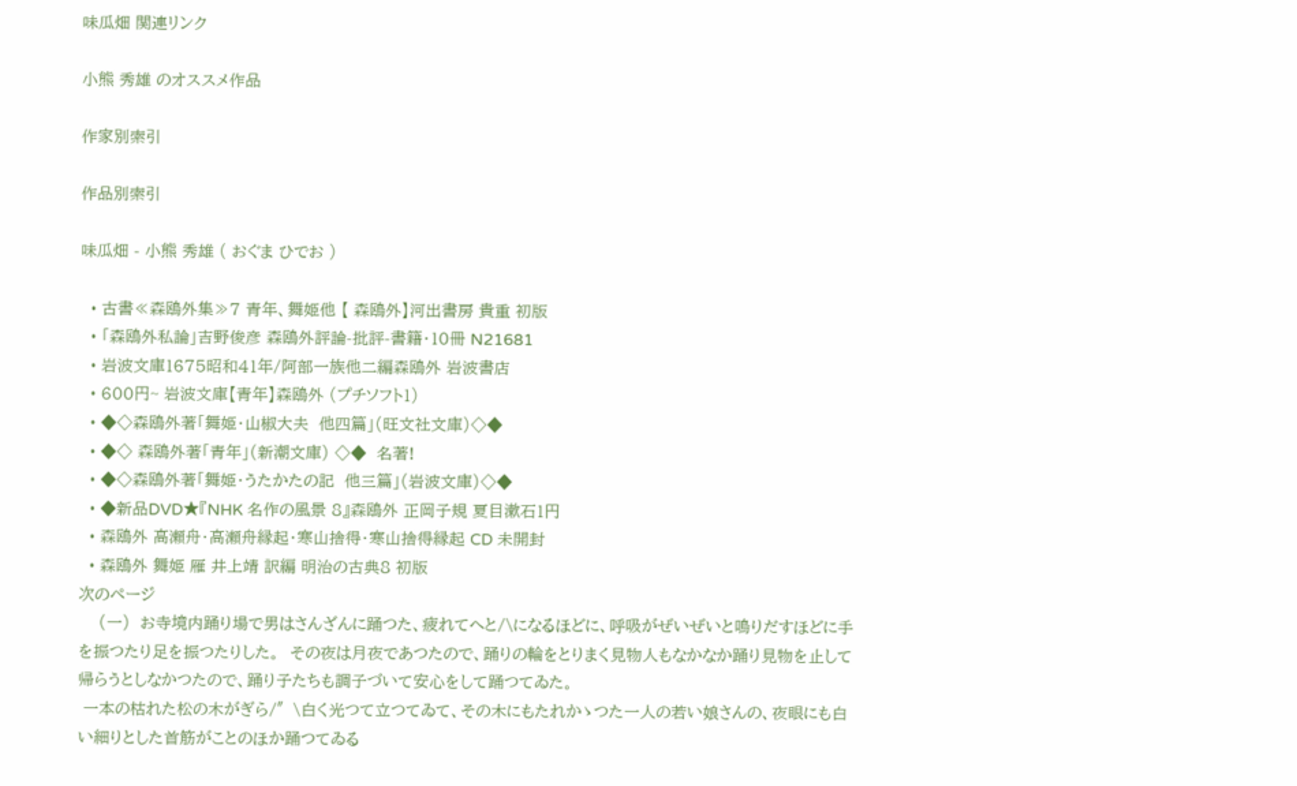味瓜畑 関連リンク

小熊 秀雄 のオススメ作品

作家別索引

作品別索引

味瓜畑 - 小熊 秀雄 ( おぐま ひでお )

  • 古書≪森鴎外集≫7 青年、舞姫他 【 森鴎外】河出書房 貴重 初版
  • 「森鴎外私論」吉野俊彦 森鴎外評論-批評-書籍・10冊 N21681
  • 岩波文庫1675昭和41年/阿部一族他二編森鴎外 岩波書店
  • 600円~ 岩波文庫【青年】森鴎外 (プチソフト1)
  • ◆◇森鴎外著「舞姫・山椒大夫  他四篇」(旺文社文庫)◇◆
  • ◆◇ 森鴎外著「青年」(新潮文庫) ◇◆  名著!
  • ◆◇森鴎外著「舞姫・うたかたの記  他三篇」(岩波文庫)◇◆
  • ◆新品DVD★『NHK 名作の風景 8』森鴎外 正岡子規 夏目漱石1円
  • 森鴎外 高瀬舟・高瀬舟縁起・寒山捨得・寒山捨得縁起 CD 未開封
  • 森鴎外 舞姫 雁 井上靖 訳編 明治の古典8 初版
次のページ
    (一)  お寺境内踊り場で男はさんざんに踊つた、疲れてへと/\になるほどに、呼吸がぜいぜいと鳴りだすほどに手を振つたり足を振つたりした。  その夜は月夜であつたので、踊りの輪をとりまく見物人もなかなか踊り見物を止して帰らうとしなかつたので、踊り子たちも調子づいて安心をして踊つてゐた。
 一本の枯れた松の木がぎら/″\白く光つて立つてゐて、その木にもたれかゝつた一人の若い娘さんの、夜眼にも白い細りとした首筋がことのほか踊つてゐる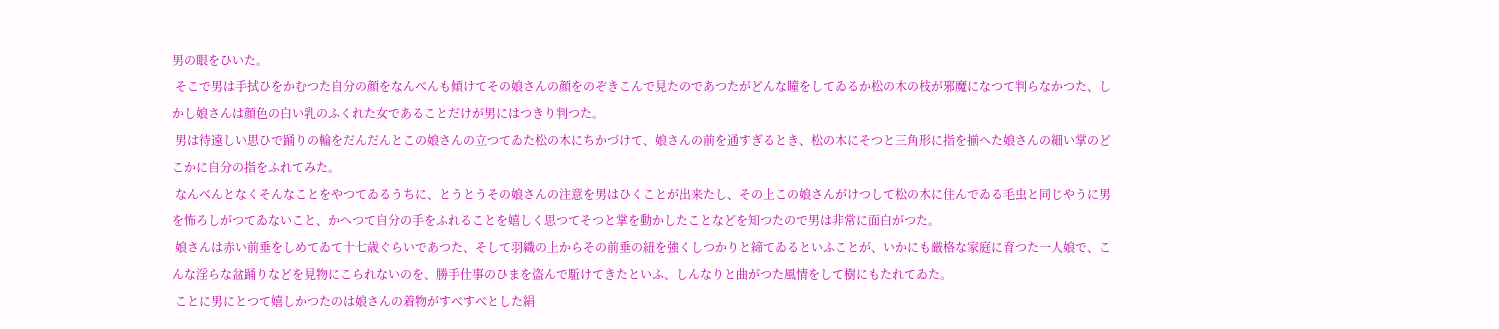男の眼をひいた。
 そこで男は手拭ひをかむつた自分の顔をなんべんも傾けてその娘さんの顔をのぞきこんで見たのであつたがどんな瞳をしてゐるか松の木の枝が邪魔になつて判らなかつた、しかし娘さんは顔色の白い乳のふくれた女であることだけが男にはつきり判つた。
 男は待遠しい思ひで踊りの輪をだんだんとこの娘さんの立つてゐた松の木にちかづけて、娘さんの前を通すぎるとき、松の木にそつと三角形に指を揃へた娘さんの細い掌のどこかに自分の指をふれてみた。
 なんべんとなくそんなことをやつてゐるうちに、とうとうその娘さんの注意を男はひくことが出来たし、その上この娘さんがけつして松の木に住んでゐる毛虫と同じやうに男を怖ろしがつてゐないこと、かへつて自分の手をふれることを嬉しく思つてそつと掌を動かしたことなどを知つたので男は非常に面白がつた。
 娘さんは赤い前垂をしめてゐて十七歳ぐらいであつた、そして羽織の上からその前垂の紐を強くしつかりと締てゐるといふことが、いかにも厳格な家庭に育つた一人娘で、こんな淫らな盆踊りなどを見物にこられないのを、勝手仕事のひまを盗んで駈けてきたといふ、しんなりと曲がつた風情をして樹にもたれてゐた。
 ことに男にとつて嬉しかつたのは娘さんの着物がすべすべとした絹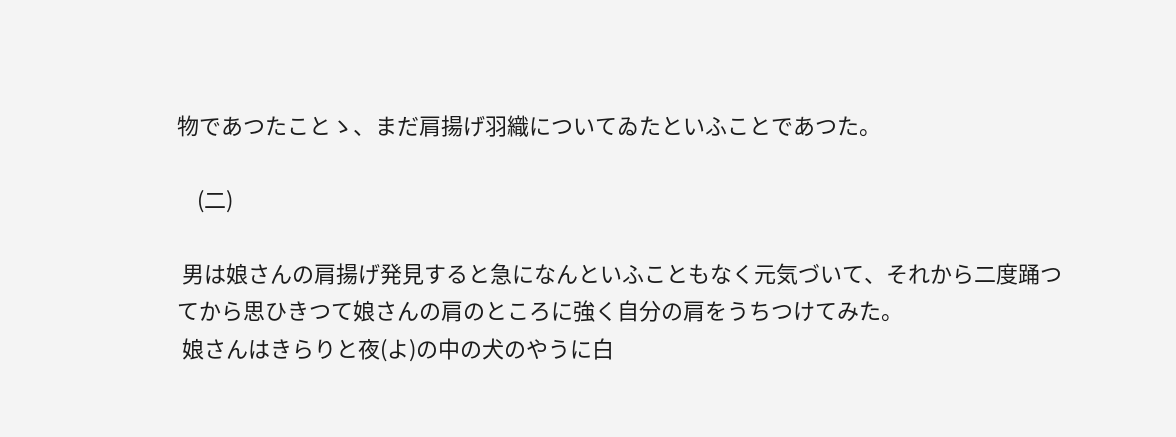物であつたことゝ、まだ肩揚げ羽織についてゐたといふことであつた。

    (二)

 男は娘さんの肩揚げ発見すると急になんといふこともなく元気づいて、それから二度踊つてから思ひきつて娘さんの肩のところに強く自分の肩をうちつけてみた。
 娘さんはきらりと夜(よ)の中の犬のやうに白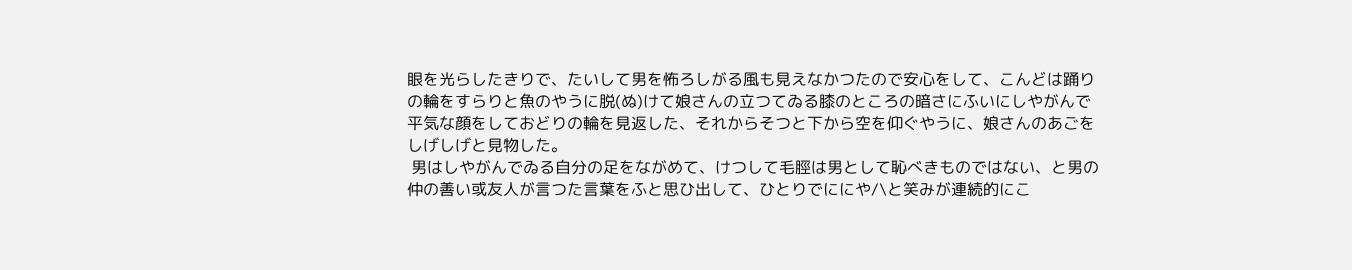眼を光らしたきりで、たいして男を怖ろしがる風も見えなかつたので安心をして、こんどは踊りの輪をすらりと魚のやうに脱(ぬ)けて娘さんの立つてゐる膝のところの暗さにふいにしやがんで平気な顔をしておどりの輪を見返した、それからそつと下から空を仰ぐやうに、娘さんのあごをしげしげと見物した。
 男はしやがんでゐる自分の足をながめて、けつして毛脛は男として恥べきものではない、と男の仲の善い或友人が言つた言葉をふと思ひ出して、ひとりでににや/\と笑みが連続的にこ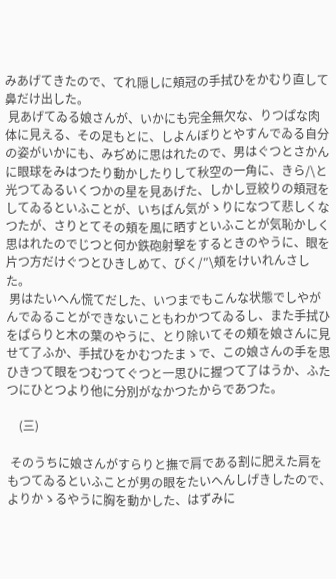みあげてきたので、てれ隠しに頬冠の手拭ひをかむり直して鼻だけ出した。
 見あげてゐる娘さんが、いかにも完全無欠な、りつぱな肉体に見える、その足もとに、しよんぼりとやすんでゐる自分の姿がいかにも、みぢめに思はれたので、男はぐつとさかんに眼球をみはつたり動かしたりして秋空の一角に、きら/\と光つてゐるいくつかの星を見あげた、しかし豆絞りの頬冠をしてゐるといふことが、いちばん気がゝりになつて悲しくなつたが、さりとてその頬を風に晒すといふことが気恥かしく思はれたのでじつと何か鉄砲射撃をするときのやうに、眼を片つ方だけぐつとひきしめて、びく/″\頬をけいれんさした。
 男はたいへん慌てだした、いつまでもこんな状態でしやがんでゐることができないこともわかつてゐるし、また手拭ひをぱらりと木の葉のやうに、とり除いてその頬を娘さんに見せて了ふか、手拭ひをかむつたまゝで、この娘さんの手を思ひきつて眼をつむつてぐつと一思ひに握つて了はうか、ふたつにひとつより他に分別がなかつたからであつた。

    (三)

 そのうちに娘さんがすらりと撫で肩である割に肥えた肩をもつてゐるといふことが男の眼をたいへんしげきしたので、よりかゝるやうに胸を動かした、はずみに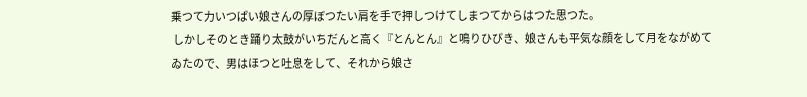乗つて力いつぱい娘さんの厚ぼつたい肩を手で押しつけてしまつてからはつた思つた。
 しかしそのとき踊り太鼓がいちだんと高く『とんとん』と鳴りひびき、娘さんも平気な顔をして月をながめてゐたので、男はほつと吐息をして、それから娘さ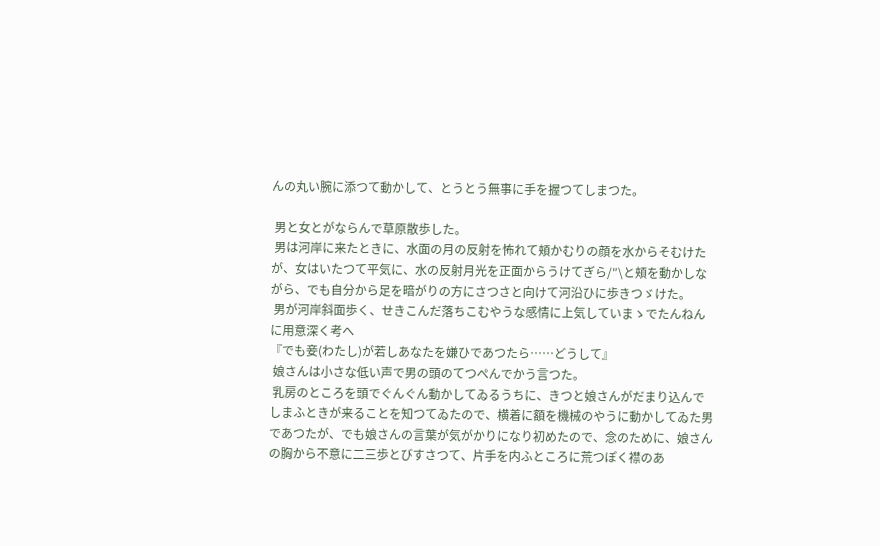んの丸い腕に添つて動かして、とうとう無事に手を握つてしまつた。

 男と女とがならんで草原散歩した。
 男は河岸に来たときに、水面の月の反射を怖れて頬かむりの顔を水からそむけたが、女はいたつて平気に、水の反射月光を正面からうけてぎら/″\と頬を動かしながら、でも自分から足を暗がりの方にさつさと向けて河沿ひに歩きつゞけた。
 男が河岸斜面歩く、せきこんだ落ちこむやうな感情に上気していまゝでたんねんに用意深く考へ
『でも妾(わたし)が若しあなたを嫌ひであつたら……どうして』
 娘さんは小さな低い声で男の頭のてつぺんでかう言つた。
 乳房のところを頭でぐんぐん動かしてゐるうちに、きつと娘さんがだまり込んでしまふときが来ることを知つてゐたので、横着に額を機械のやうに動かしてゐた男であつたが、でも娘さんの言葉が気がかりになり初めたので、念のために、娘さんの胸から不意に二三歩とびすさつて、片手を内ふところに荒つぽく襟のあ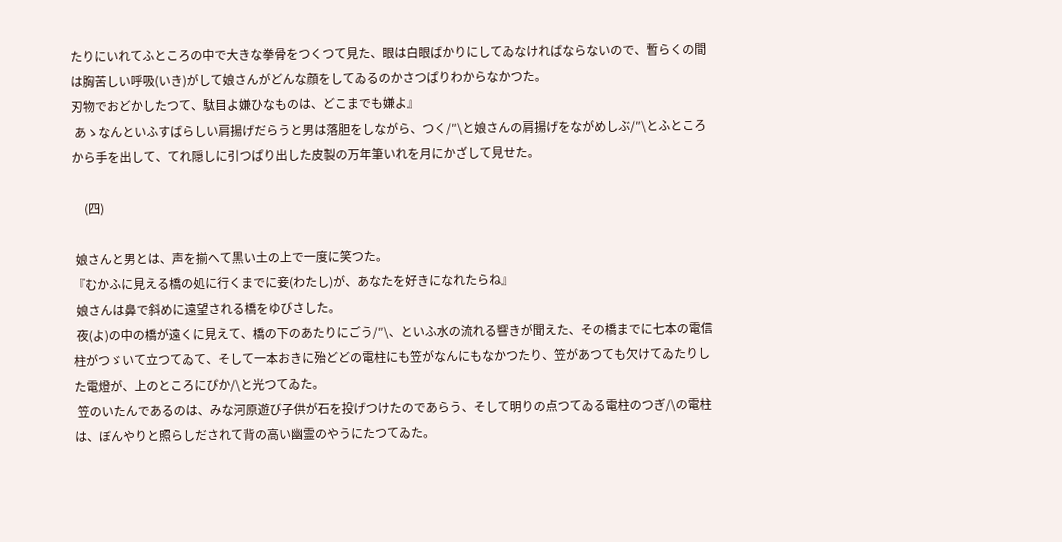たりにいれてふところの中で大きな拳骨をつくつて見た、眼は白眼ばかりにしてゐなければならないので、暫らくの間は胸苦しい呼吸(いき)がして娘さんがどんな顔をしてゐるのかさつぱりわからなかつた。
刃物でおどかしたつて、駄目よ嫌ひなものは、どこまでも嫌よ』
 あゝなんといふすばらしい肩揚げだらうと男は落胆をしながら、つく/″\と娘さんの肩揚げをながめしぶ/″\とふところから手を出して、てれ隠しに引つぱり出した皮製の万年筆いれを月にかざして見せた。

    (四)

 娘さんと男とは、声を揃へて黒い土の上で一度に笑つた。
『むかふに見える橋の処に行くまでに妾(わたし)が、あなたを好きになれたらね』
 娘さんは鼻で斜めに遠望される橋をゆびさした。
 夜(よ)の中の橋が遠くに見えて、橋の下のあたりにごう/″\、といふ水の流れる響きが聞えた、その橋までに七本の電信柱がつゞいて立つてゐて、そして一本おきに殆どどの電柱にも笠がなんにもなかつたり、笠があつても欠けてゐたりした電燈が、上のところにぴか/\と光つてゐた。
 笠のいたんであるのは、みな河原遊び子供が石を投げつけたのであらう、そして明りの点つてゐる電柱のつぎ/\の電柱は、ぼんやりと照らしだされて背の高い幽霊のやうにたつてゐた。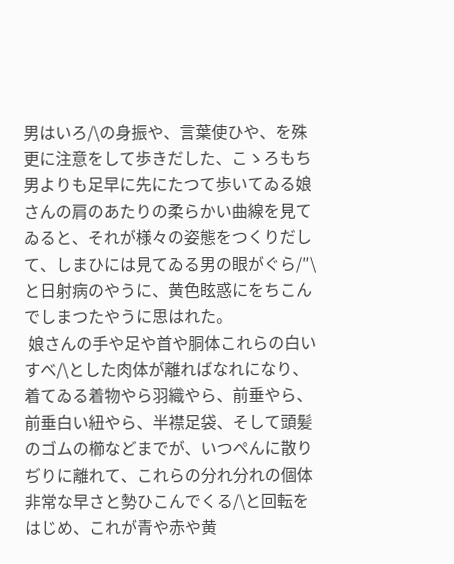男はいろ/\の身振や、言葉使ひや、を殊更に注意をして歩きだした、こゝろもち男よりも足早に先にたつて歩いてゐる娘さんの肩のあたりの柔らかい曲線を見てゐると、それが様々の姿態をつくりだして、しまひには見てゐる男の眼がぐら/″\と日射病のやうに、黄色眩惑にをちこんでしまつたやうに思はれた。
 娘さんの手や足や首や胴体これらの白いすべ/\とした肉体が離ればなれになり、着てゐる着物やら羽織やら、前垂やら、前垂白い紐やら、半襟足袋、そして頭髪のゴムの櫛などまでが、いつぺんに散りぢりに離れて、これらの分れ分れの個体非常な早さと勢ひこんでくる/\と回転をはじめ、これが青や赤や黄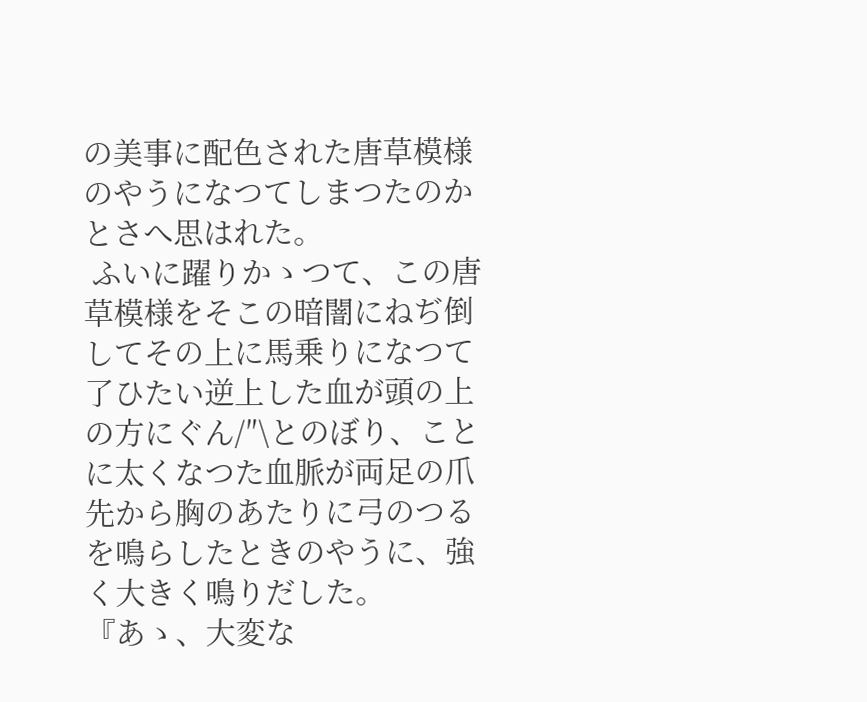の美事に配色された唐草模様のやうになつてしまつたのかとさへ思はれた。
 ふいに躍りかゝつて、この唐草模様をそこの暗闇にねぢ倒してその上に馬乗りになつて了ひたい逆上した血が頭の上の方にぐん/″\とのぼり、ことに太くなつた血脈が両足の爪先から胸のあたりに弓のつるを鳴らしたときのやうに、強く大きく鳴りだした。
『あゝ、大変な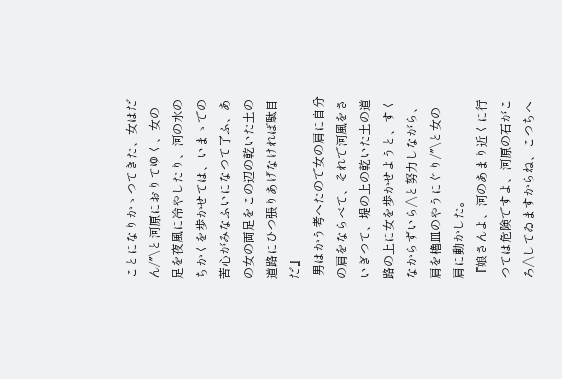ことになりかゝつてきた、女はだん/″\と河原におりてゆく、女の足を夜風に冷やしたり、河の水のちかくを歩かせては、いまゝでの苦心がみなふいになつて了ふ、あの女の両足をこの辺の乾いた土の道路にひつ張りあげなければ駄目だ』
 男はかう考へたので女の肩に自分の肩をならべて、それで河風をさいぎつて、堤の上の乾いた土の道路の上に女を歩かせようと、すくなからずいら/\と努力しながら、肩を櫓皿のやうにぐり/″\と女の肩に動かした。
『娘さんよ、河のあまり近くに行つては危険ですよ、河原の石がころ/\してゐますからね、こつちへ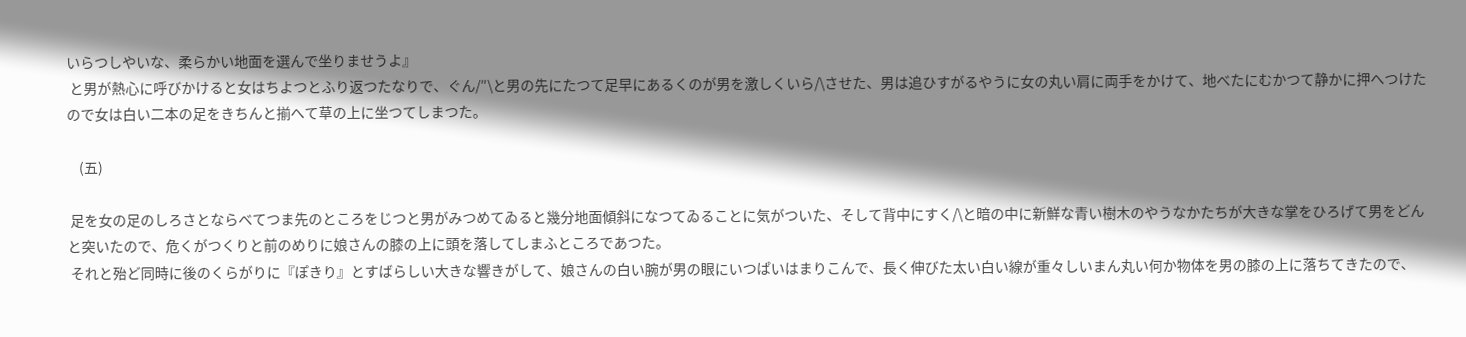いらつしやいな、柔らかい地面を選んで坐りませうよ』
 と男が熱心に呼びかけると女はちよつとふり返つたなりで、ぐん/″\と男の先にたつて足早にあるくのが男を激しくいら/\させた、男は追ひすがるやうに女の丸い肩に両手をかけて、地べたにむかつて静かに押へつけたので女は白い二本の足をきちんと揃へて草の上に坐つてしまつた。

    (五)

 足を女の足のしろさとならべてつま先のところをじつと男がみつめてゐると幾分地面傾斜になつてゐることに気がついた、そして背中にすく/\と暗の中に新鮮な青い樹木のやうなかたちが大きな掌をひろげて男をどんと突いたので、危くがつくりと前のめりに娘さんの膝の上に頭を落してしまふところであつた。
 それと殆ど同時に後のくらがりに『ぽきり』とすばらしい大きな響きがして、娘さんの白い腕が男の眼にいつぱいはまりこんで、長く伸びた太い白い線が重々しいまん丸い何か物体を男の膝の上に落ちてきたので、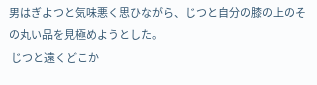男はぎよつと気味悪く思ひながら、じつと自分の膝の上のその丸い品を見極めようとした。
 じつと遠くどこか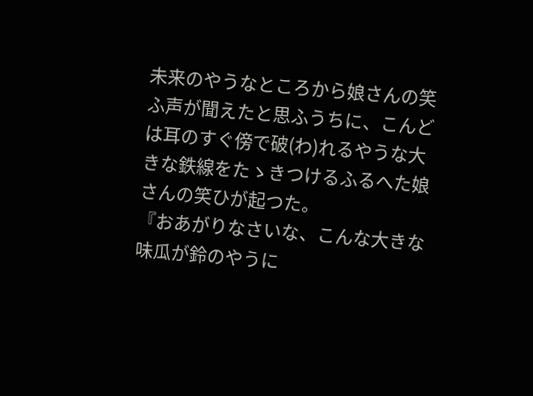未来のやうなところから娘さんの笑ふ声が聞えたと思ふうちに、こんどは耳のすぐ傍で破(わ)れるやうな大きな鉄線をたゝきつけるふるへた娘さんの笑ひが起つた。
『おあがりなさいな、こんな大きな味瓜が鈴のやうに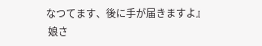なつてます、後に手が届きますよ』
 娘さ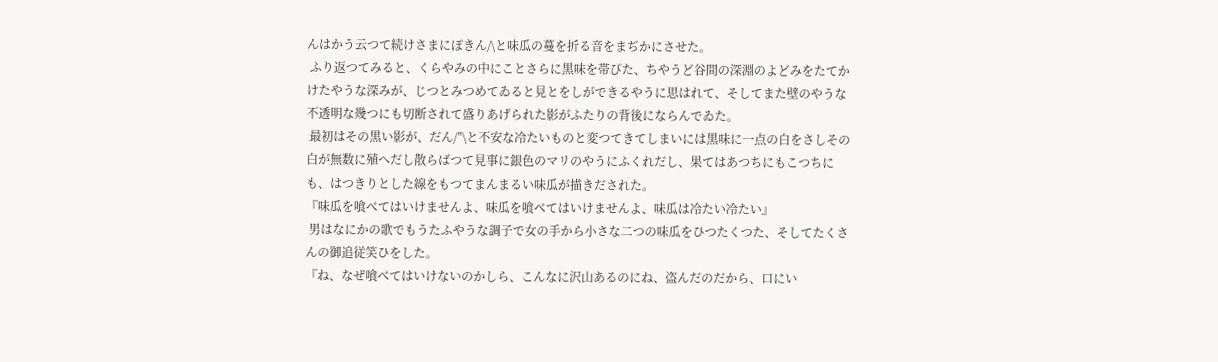んはかう云つて続けさまにぽきん/\と味瓜の蔓を折る音をまぢかにさせた。
 ふり返つてみると、くらやみの中にことさらに黒味を帯びた、ちやうど谷間の深淵のよどみをたてかけたやうな深みが、じつとみつめてゐると見とをしができるやうに思はれて、そしてまた壁のやうな不透明な幾つにも切断されて盛りあげられた影がふたりの背後にならんでゐた。
 最初はその黒い影が、だん/″\と不安な冷たいものと変つてきてしまいには黒味に一点の白をさしその白が無数に殖へだし散らばつて見事に銀色のマリのやうにふくれだし、果てはあつちにもこつちにも、はつきりとした線をもつてまんまるい味瓜が描きだされた。
『味瓜を喰べてはいけませんよ、味瓜を喰べてはいけませんよ、味瓜は冷たい冷たい』
 男はなにかの歌でもうたふやうな調子で女の手から小さな二つの味瓜をひつたくつた、そしてたくさんの御追従笑ひをした。
『ね、なぜ喰べてはいけないのかしら、こんなに沢山あるのにね、盗んだのだから、口にい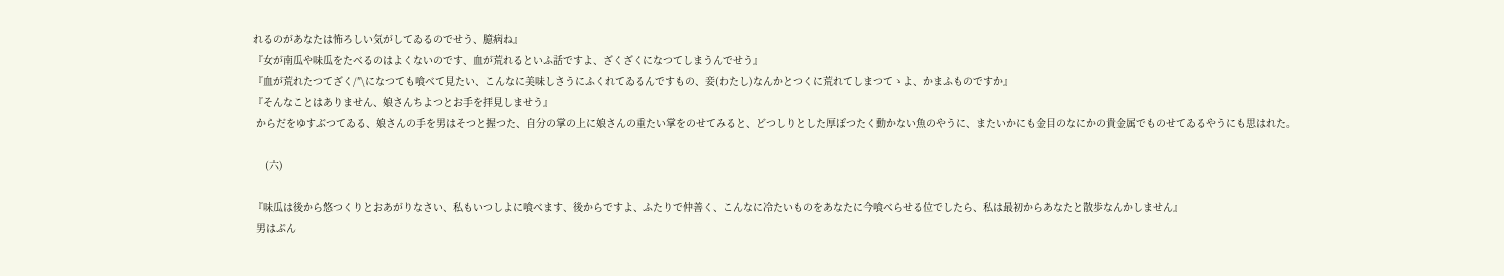れるのがあなたは怖ろしい気がしてゐるのでせう、臆病ね』
『女が南瓜や味瓜をたべるのはよくないのです、血が荒れるといふ話ですよ、ざくざくになつてしまうんでせう』
『血が荒れたつてざく/″\になつても喰べて見たい、こんなに美味しさうにふくれてゐるんですもの、妾(わたし)なんかとつくに荒れてしまつてゝよ、かまふものですか』
『そんなことはありません、娘さんちよつとお手を拝見しませう』
 からだをゆすぶつてゐる、娘さんの手を男はそつと握つた、自分の掌の上に娘さんの重たい掌をのせてみると、どつしりとした厚ぽつたく動かない魚のやうに、またいかにも金目のなにかの貴金属でものせてゐるやうにも思はれた。

    (六)

『味瓜は後から悠つくりとおあがりなさい、私もいつしよに喰べます、後からですよ、ふたりで仲善く、こんなに冷たいものをあなたに今喰べらせる位でしたら、私は最初からあなたと散歩なんかしません』
 男はぷん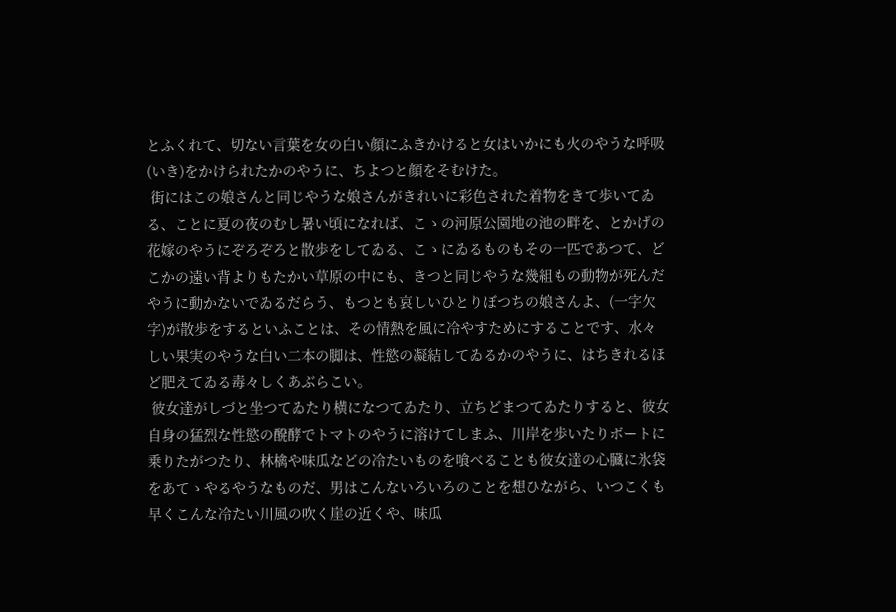とふくれて、切ない言葉を女の白い顔にふきかけると女はいかにも火のやうな呼吸(いき)をかけられたかのやうに、ちよつと顔をそむけた。
 街にはこの娘さんと同じやうな娘さんがきれいに彩色された着物をきて歩いてゐる、ことに夏の夜のむし暑い頃になれば、こゝの河原公園地の池の畔を、とかげの花嫁のやうにぞろぞろと散歩をしてゐる、こゝにゐるものもその一匹であつて、どこかの遠い背よりもたかい草原の中にも、きつと同じやうな幾組もの動物が死んだやうに動かないでゐるだらう、もつとも哀しいひとりぼつちの娘さんよ、(一字欠字)が散歩をするといふことは、その情熱を風に冷やすためにすることです、水々しい果実のやうな白い二本の脚は、性慾の凝結してゐるかのやうに、はちきれるほど肥えてゐる毒々しくあぶらこい。
 彼女達がしづと坐つてゐたり横になつてゐたり、立ちどまつてゐたりすると、彼女自身の猛烈な性慾の醗酵でトマトのやうに溶けてしまふ、川岸を歩いたりボートに乗りたがつたり、林檎や味瓜などの冷たいものを喰べることも彼女達の心臓に氷袋をあてゝやるやうなものだ、男はこんないろいろのことを想ひながら、いつこくも早くこんな冷たい川風の吹く崖の近くや、味瓜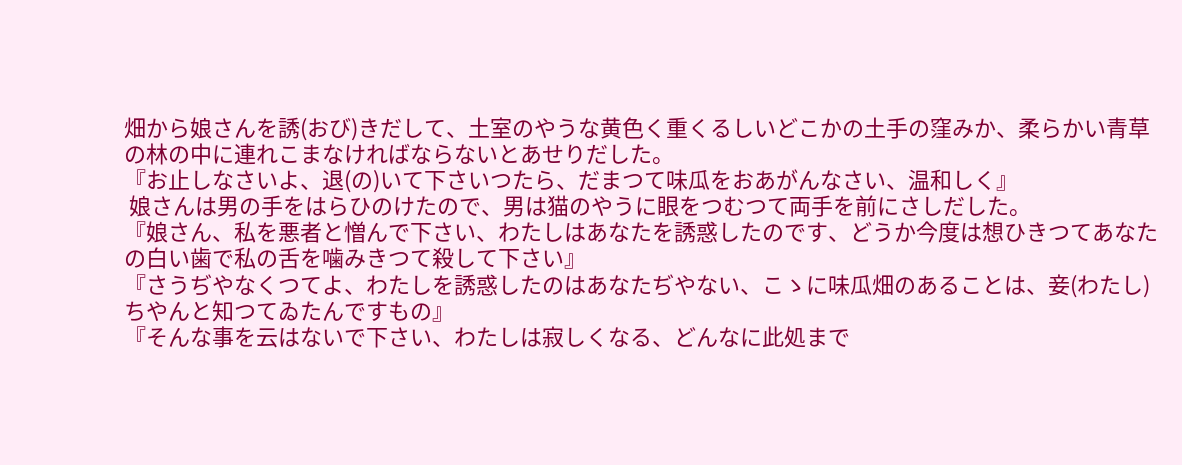畑から娘さんを誘(おび)きだして、土室のやうな黄色く重くるしいどこかの土手の窪みか、柔らかい青草の林の中に連れこまなければならないとあせりだした。
『お止しなさいよ、退(の)いて下さいつたら、だまつて味瓜をおあがんなさい、温和しく』
 娘さんは男の手をはらひのけたので、男は猫のやうに眼をつむつて両手を前にさしだした。
『娘さん、私を悪者と憎んで下さい、わたしはあなたを誘惑したのです、どうか今度は想ひきつてあなたの白い歯で私の舌を噛みきつて殺して下さい』
『さうぢやなくつてよ、わたしを誘惑したのはあなたぢやない、こゝに味瓜畑のあることは、妾(わたし)ちやんと知つてゐたんですもの』
『そんな事を云はないで下さい、わたしは寂しくなる、どんなに此処まで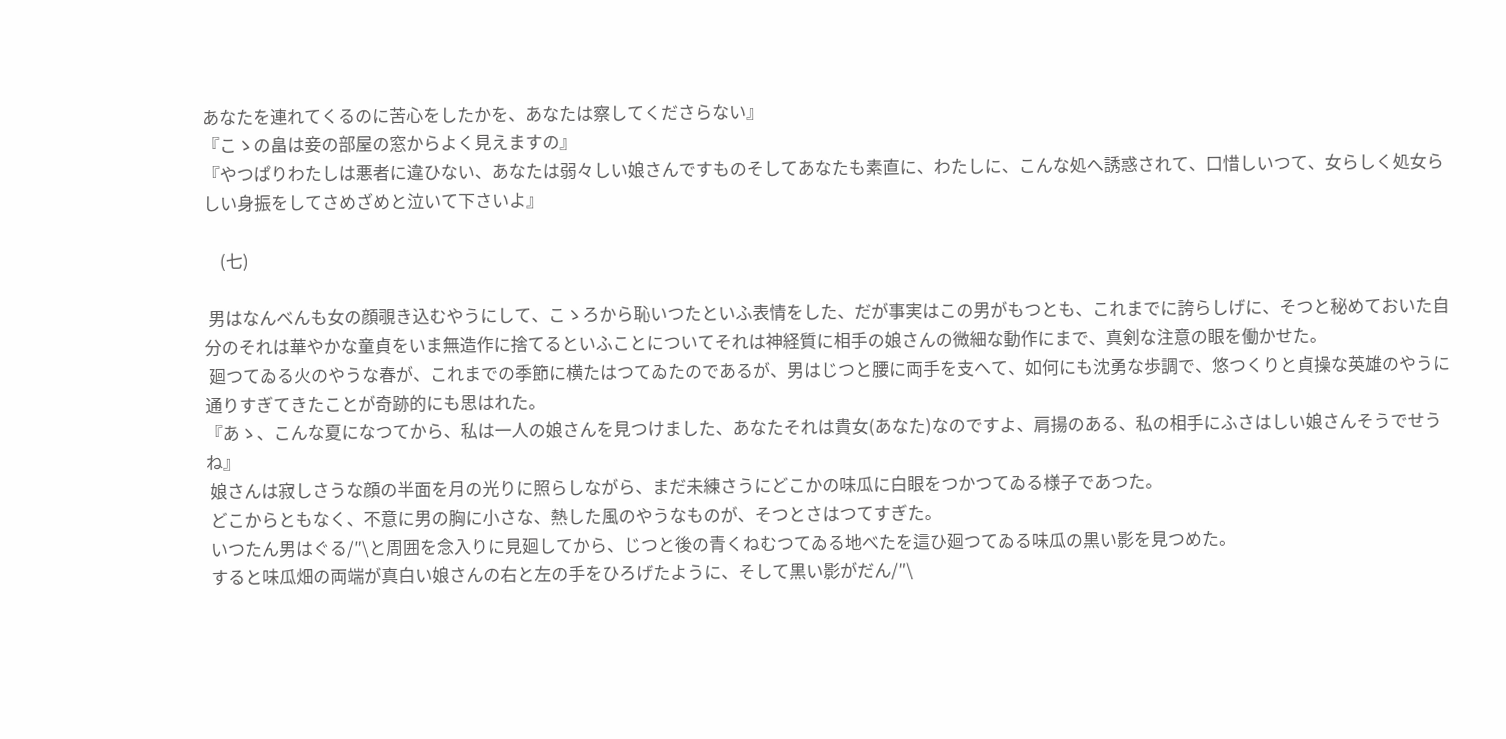あなたを連れてくるのに苦心をしたかを、あなたは察してくださらない』
『こゝの畠は妾の部屋の窓からよく見えますの』
『やつぱりわたしは悪者に違ひない、あなたは弱々しい娘さんですものそしてあなたも素直に、わたしに、こんな処へ誘惑されて、口惜しいつて、女らしく処女らしい身振をしてさめざめと泣いて下さいよ』

    (七)

 男はなんべんも女の顔覗き込むやうにして、こゝろから恥いつたといふ表情をした、だが事実はこの男がもつとも、これまでに誇らしげに、そつと秘めておいた自分のそれは華やかな童貞をいま無造作に捨てるといふことについてそれは神経質に相手の娘さんの微細な動作にまで、真剣な注意の眼を働かせた。
 廻つてゐる火のやうな春が、これまでの季節に横たはつてゐたのであるが、男はじつと腰に両手を支へて、如何にも沈勇な歩調で、悠つくりと貞操な英雄のやうに通りすぎてきたことが奇跡的にも思はれた。
『あゝ、こんな夏になつてから、私は一人の娘さんを見つけました、あなたそれは貴女(あなた)なのですよ、肩揚のある、私の相手にふさはしい娘さんそうでせうね』
 娘さんは寂しさうな顔の半面を月の光りに照らしながら、まだ未練さうにどこかの味瓜に白眼をつかつてゐる様子であつた。
 どこからともなく、不意に男の胸に小さな、熱した風のやうなものが、そつとさはつてすぎた。
 いつたん男はぐる/″\と周囲を念入りに見廻してから、じつと後の青くねむつてゐる地べたを這ひ廻つてゐる味瓜の黒い影を見つめた。
 すると味瓜畑の両端が真白い娘さんの右と左の手をひろげたように、そして黒い影がだん/″\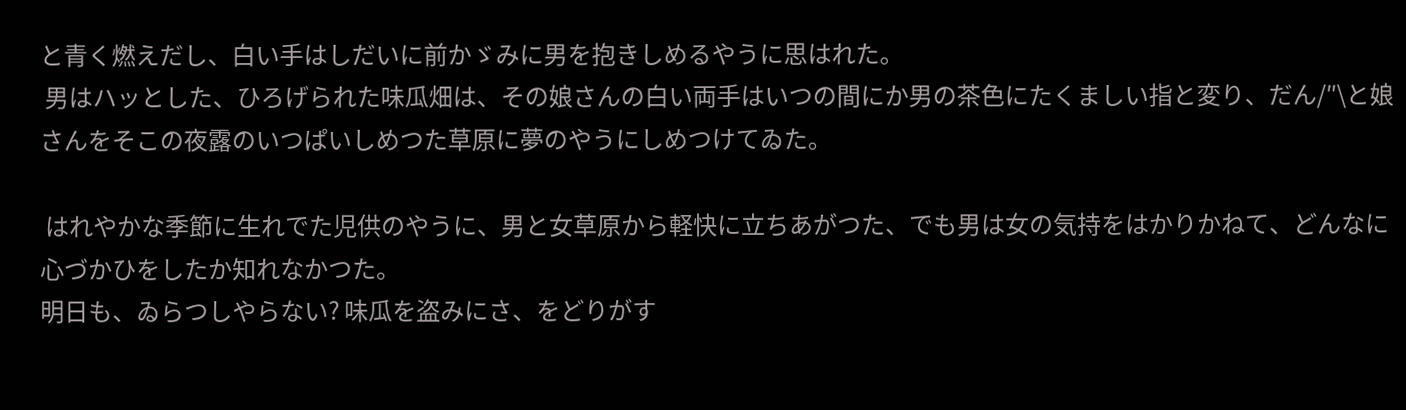と青く燃えだし、白い手はしだいに前かゞみに男を抱きしめるやうに思はれた。
 男はハッとした、ひろげられた味瓜畑は、その娘さんの白い両手はいつの間にか男の茶色にたくましい指と変り、だん/″\と娘さんをそこの夜露のいつぱいしめつた草原に夢のやうにしめつけてゐた。

 はれやかな季節に生れでた児供のやうに、男と女草原から軽快に立ちあがつた、でも男は女の気持をはかりかねて、どんなに心づかひをしたか知れなかつた。
明日も、ゐらつしやらない? 味瓜を盗みにさ、をどりがす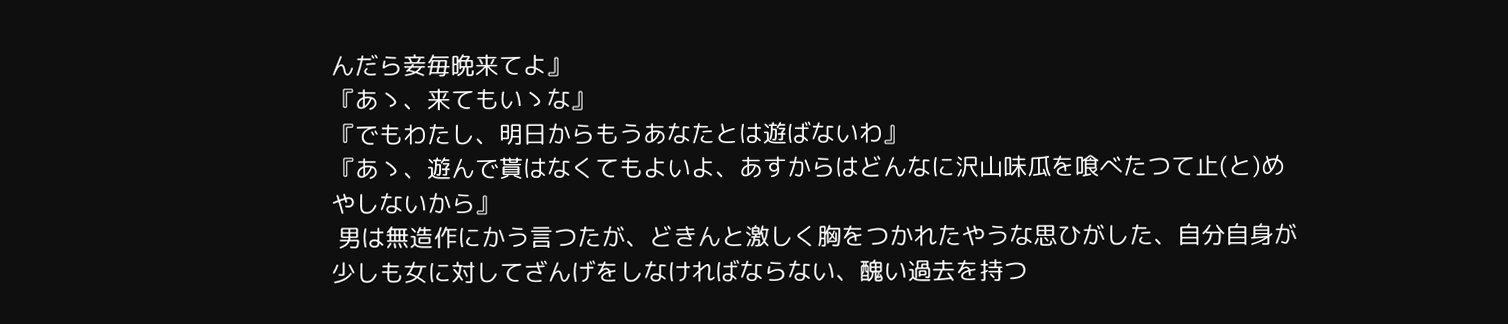んだら妾毎晩来てよ』
『あゝ、来てもいゝな』
『でもわたし、明日からもうあなたとは遊ばないわ』
『あゝ、遊んで貰はなくてもよいよ、あすからはどんなに沢山味瓜を喰べたつて止(と)めやしないから』
 男は無造作にかう言つたが、どきんと激しく胸をつかれたやうな思ひがした、自分自身が少しも女に対してざんげをしなければならない、醜い過去を持つ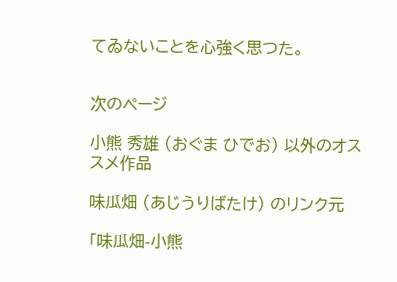てゐないことを心強く思つた。


次のページ

小熊 秀雄 (おぐま ひでお) 以外のオススメ作品

味瓜畑 (あじうりばたけ) のリンク元

「味瓜畑-小熊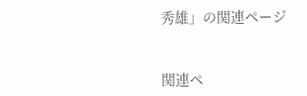秀雄」の関連ページ


関連ペ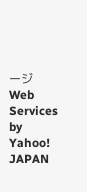ージ
Web Services by Yahoo! JAPAN